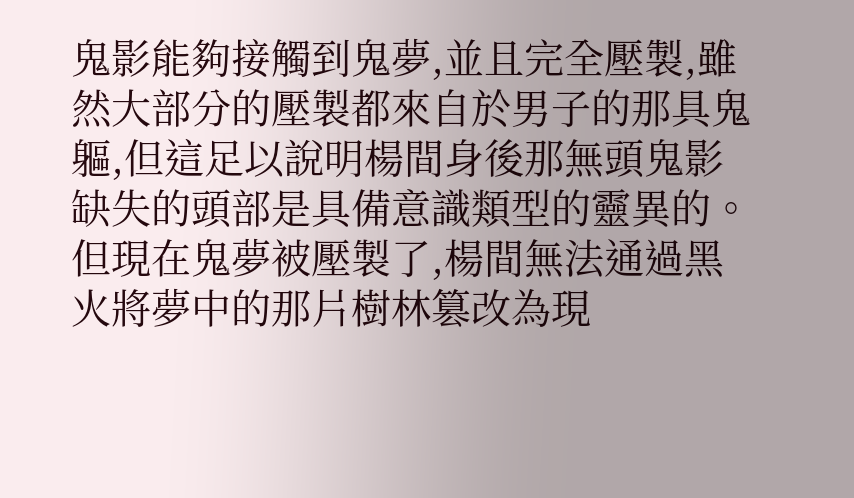鬼影能夠接觸到鬼夢,並且完全壓製,雖然大部分的壓製都來自於男子的那具鬼軀,但這足以說明楊間身後那無頭鬼影缺失的頭部是具備意識類型的靈異的。
但現在鬼夢被壓製了,楊間無法通過黑火將夢中的那片樹林篡改為現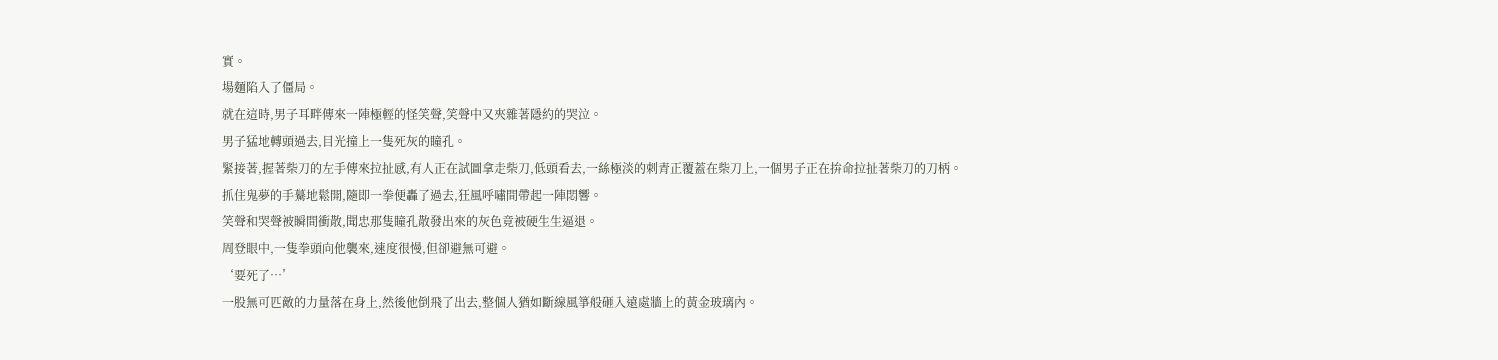實。
場麵陷入了僵局。
就在這時,男子耳畔傳來一陣極輕的怪笑聲,笑聲中又夾雜著隱約的哭泣。
男子猛地轉頭過去,目光撞上一隻死灰的瞳孔。
緊接著,握著柴刀的左手傳來拉扯感,有人正在試圖拿走柴刀,低頭看去,一絲極淡的刺青正覆蓋在柴刀上,一個男子正在拚命拉扯著柴刀的刀柄。
抓住鬼夢的手驀地鬆開,隨即一拳便轟了過去,狂風呼嘯間帶起一陣悶響。
笑聲和哭聲被瞬間衝散,聞忠那隻瞳孔散發出來的灰色竟被硬生生逼退。
周登眼中,一隻拳頭向他襲來,速度很慢,但卻避無可避。
‘要死了…’
一股無可匹敵的力量落在身上,然後他倒飛了出去,整個人猶如斷線風箏般砸入遠處牆上的黃金玻璃內。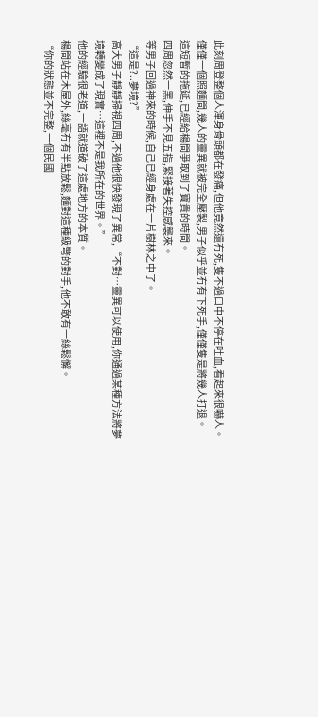此刻周登整個人渾身骨頭都在發痛,但他竟然還冇死,隻不過口中不停在吐血,看起來很嚇人。
僅僅一個照麵間,幾人的靈異就被完全壓製,男子似乎並冇有下死手,僅僅隻是將幾人打退。
這短暫的拖延,已經給楊間爭取到了寶貴的時間。
四周忽然一黑,伸手不見五指,緊接著失控感襲來。
等男子回過神來的時候,自己已經身處在一片樹林之中了。
“這是?..夢境?”
高大男子靜靜掃視四周,不過他很快發現了異常,“不對…靈異可以使用,你通過某種方法將夢境轉變成了現實…這裡不是我所在的世界。”
他的經驗很老道,一語就道破了這處地方的本質。
楊間站在木屋外,絲毫冇有半點放鬆,麵對這種級彆的對手,他不敢有一絲鬆懈。
“你的狀態並不完整,一個民國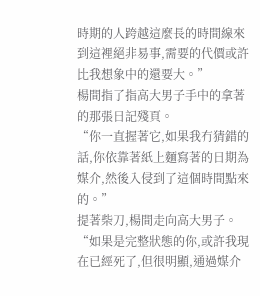時期的人跨越這麼長的時間線來到這裡絕非易事,需要的代價或許比我想象中的還要大。”
楊間指了指高大男子手中的拿著的那張日記殘頁。
“你一直握著它,如果我冇猜錯的話,你依靠著紙上麵寫著的日期為媒介,然後入侵到了這個時間點來的。”
提著柴刀,楊間走向高大男子。
“如果是完整狀態的你,或許我現在已經死了,但很明顯,通過媒介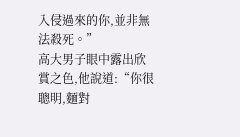入侵過來的你,並非無法殺死。”
高大男子眼中露出欣賞之色,他說道:“你很聰明,麵對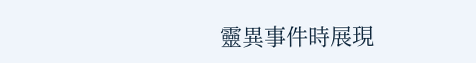靈異事件時展現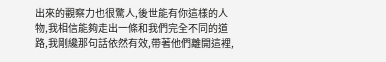出來的觀察力也很驚人,後世能有你這樣的人物,我相信能夠走出一條和我們完全不同的道路,我剛纔那句話依然有效,帶著他們離開這裡,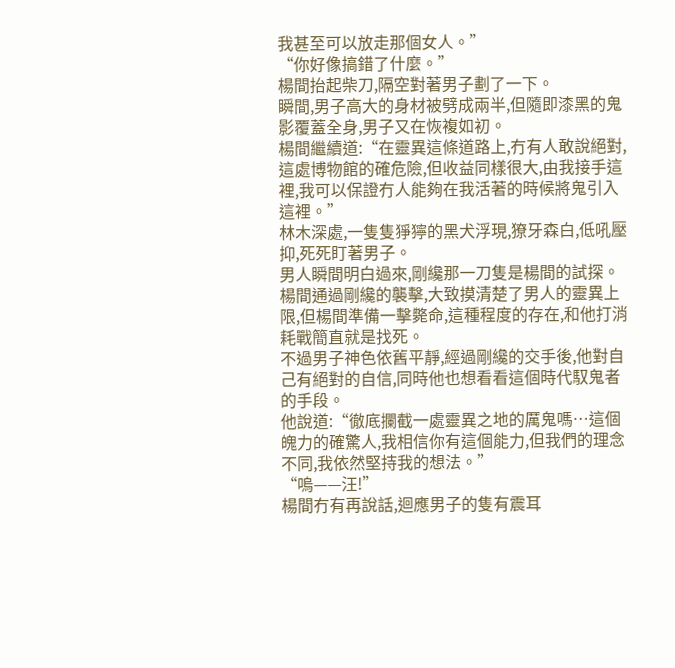我甚至可以放走那個女人。”
“你好像搞錯了什麼。”
楊間抬起柴刀,隔空對著男子劃了一下。
瞬間,男子高大的身材被劈成兩半,但隨即漆黑的鬼影覆蓋全身,男子又在恢複如初。
楊間繼續道:“在靈異這條道路上,冇有人敢說絕對,這處博物館的確危險,但收益同樣很大,由我接手這裡,我可以保證冇人能夠在我活著的時候將鬼引入這裡。”
林木深處,一隻隻猙獰的黑犬浮現,獠牙森白,低吼壓抑,死死盯著男子。
男人瞬間明白過來,剛纔那一刀隻是楊間的試探。
楊間通過剛纔的襲擊,大致摸清楚了男人的靈異上限,但楊間準備一擊斃命,這種程度的存在,和他打消耗戰簡直就是找死。
不過男子神色依舊平靜,經過剛纔的交手後,他對自己有絕對的自信,同時他也想看看這個時代馭鬼者的手段。
他說道:“徹底攔截一處靈異之地的厲鬼嗎…這個魄力的確驚人,我相信你有這個能力,但我們的理念不同,我依然堅持我的想法。”
“嗚——汪!”
楊間冇有再說話,迴應男子的隻有震耳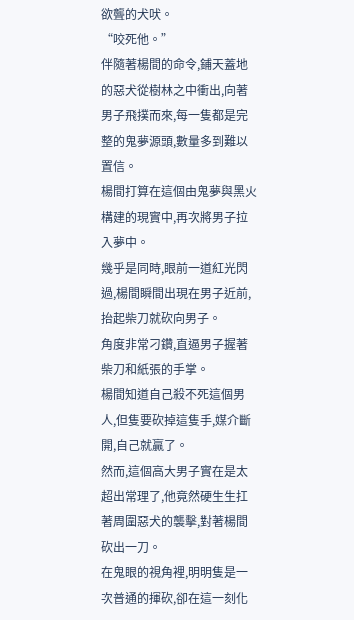欲聾的犬吠。
“咬死他。”
伴隨著楊間的命令,鋪天蓋地的惡犬從樹林之中衝出,向著男子飛撲而來,每一隻都是完整的鬼夢源頭,數量多到難以置信。
楊間打算在這個由鬼夢與黑火構建的現實中,再次將男子拉入夢中。
幾乎是同時,眼前一道紅光閃過,楊間瞬間出現在男子近前,抬起柴刀就砍向男子。
角度非常刁鑽,直逼男子握著柴刀和紙張的手掌。
楊間知道自己殺不死這個男人,但隻要砍掉這隻手,媒介斷開,自己就贏了。
然而,這個高大男子實在是太超出常理了,他竟然硬生生扛著周圍惡犬的襲擊,對著楊間砍出一刀。
在鬼眼的視角裡,明明隻是一次普通的揮砍,卻在這一刻化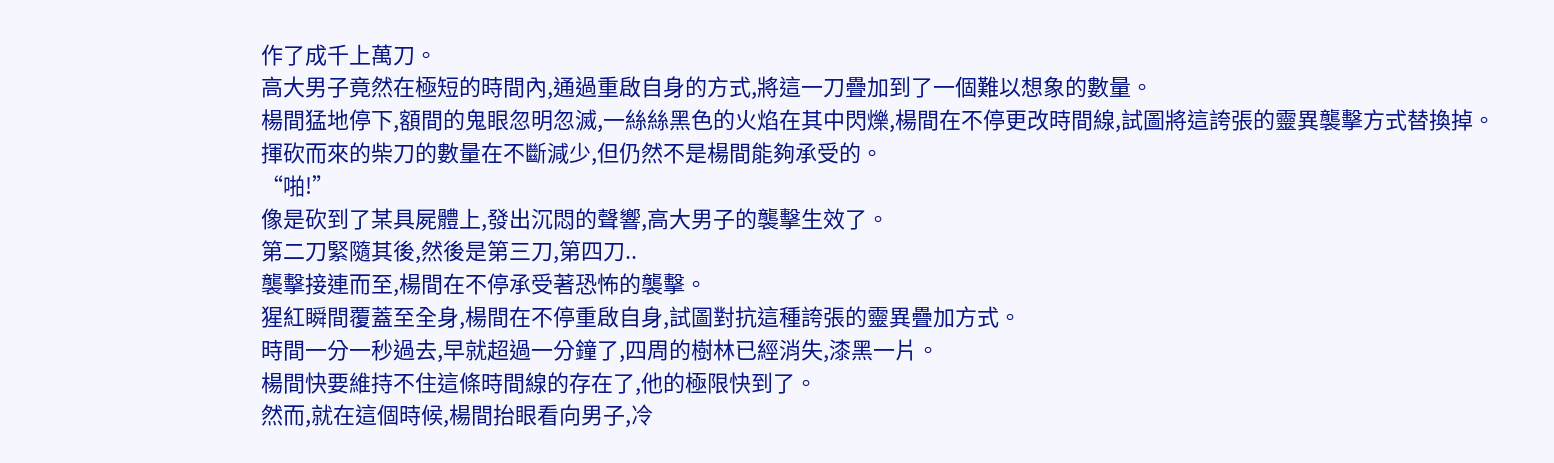作了成千上萬刀。
高大男子竟然在極短的時間內,通過重啟自身的方式,將這一刀疊加到了一個難以想象的數量。
楊間猛地停下,額間的鬼眼忽明忽滅,一絲絲黑色的火焰在其中閃爍,楊間在不停更改時間線,試圖將這誇張的靈異襲擊方式替換掉。
揮砍而來的柴刀的數量在不斷減少,但仍然不是楊間能夠承受的。
“啪!”
像是砍到了某具屍體上,發出沉悶的聲響,高大男子的襲擊生效了。
第二刀緊隨其後,然後是第三刀,第四刀..
襲擊接連而至,楊間在不停承受著恐怖的襲擊。
猩紅瞬間覆蓋至全身,楊間在不停重啟自身,試圖對抗這種誇張的靈異疊加方式。
時間一分一秒過去,早就超過一分鐘了,四周的樹林已經消失,漆黑一片。
楊間快要維持不住這條時間線的存在了,他的極限快到了。
然而,就在這個時候,楊間抬眼看向男子,冷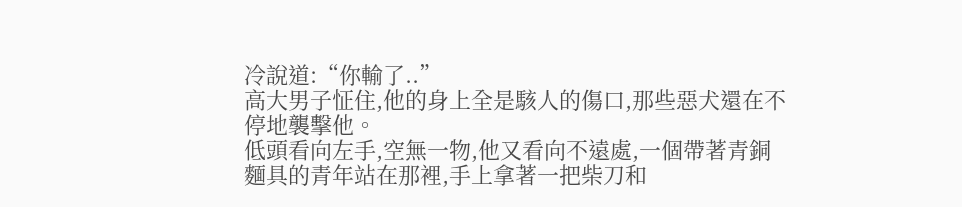冷說道:“你輸了..”
高大男子怔住,他的身上全是駭人的傷口,那些惡犬還在不停地襲擊他。
低頭看向左手,空無一物,他又看向不遠處,一個帶著青銅麵具的青年站在那裡,手上拿著一把柴刀和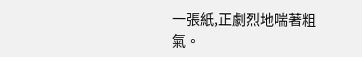一張紙,正劇烈地喘著粗氣。